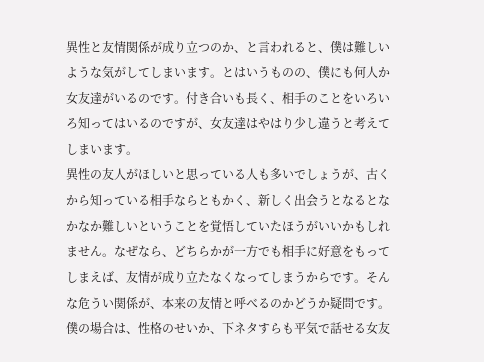異性と友情関係が成り立つのか、と言われると、僕は難しいような気がしてしまいます。とはいうものの、僕にも何人か女友達がいるのです。付き合いも長く、相手のことをいろいろ知ってはいるのですが、女友達はやはり少し違うと考えてしまいます。
異性の友人がほしいと思っている人も多いでしょうが、古くから知っている相手ならともかく、新しく出会うとなるとなかなか難しいということを覚悟していたほうがいいかもしれません。なぜなら、どちらかが一方でも相手に好意をもってしまえば、友情が成り立たなくなってしまうからです。そんな危うい関係が、本来の友情と呼べるのかどうか疑問です。
僕の場合は、性格のせいか、下ネタすらも平気で話せる女友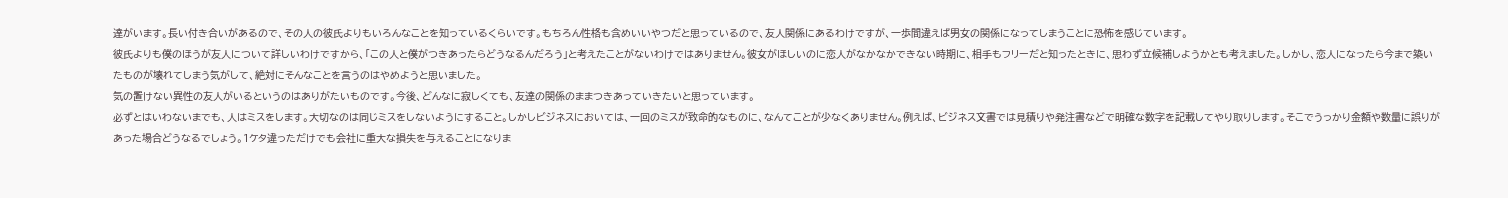達がいます。長い付き合いがあるので、その人の彼氏よりもいろんなことを知っているくらいです。もちろん性格も含めいいやつだと思っているので、友人関係にあるわけですが、一歩間違えば男女の関係になってしまうことに恐怖を感じています。
彼氏よりも僕のほうが友人について詳しいわけですから、「この人と僕がつきあったらどうなるんだろう」と考えたことがないわけではありません。彼女がほしいのに恋人がなかなかできない時期に、相手もフリーだと知ったときに、思わず立候補しようかとも考えました。しかし、恋人になったら今まで築いたものが壊れてしまう気がして、絶対にそんなことを言うのはやめようと思いました。
気の置けない異性の友人がいるというのはありがたいものです。今後、どんなに寂しくても、友達の関係のままつきあっていきたいと思っています。
必ずとはいわないまでも、人はミスをします。大切なのは同じミスをしないようにすること。しかしビジネスにおいては、一回のミスが致命的なものに、なんてことが少なくありません。例えば、ビジネス文書では見積りや発注書などで明確な数字を記載してやり取りします。そこでうっかり金額や数量に誤りがあった場合どうなるでしょう。1ケタ違っただけでも会社に重大な損失を与えることになりま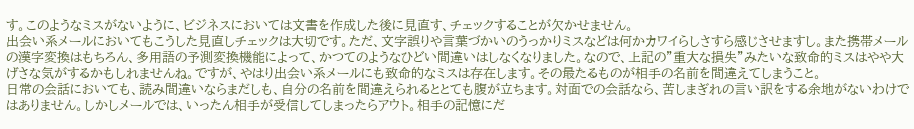す。このようなミスがないように、ビジネスにおいては文書を作成した後に見直す、チェックすることが欠かせません。
出会い系メールにおいてもこうした見直しチェックは大切です。ただ、文字誤りや言葉づかいのうっかりミスなどは何かカワイらしさすら感じさせますし。また携帯メールの漢字変換はもちろん、多用語の予測変換機能によって、かつてのようなひどい間違いはしなくなりました。なので、上記の”重大な損失”みたいな致命的ミスはやや大げさな気がするかもしれませんね。ですが、やはり出会い系メールにも致命的なミスは存在します。その最たるものが相手の名前を間違えてしまうこと。
日常の会話においても、読み間違いならまだしも、自分の名前を間違えられるととても腹が立ちます。対面での会話なら、苦しまぎれの言い訳をする余地がないわけではありません。しかしメールでは、いったん相手が受信してしまったらアウト。相手の記憶にだ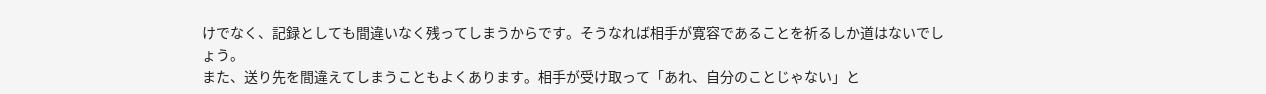けでなく、記録としても間違いなく残ってしまうからです。そうなれば相手が寛容であることを祈るしか道はないでしょう。
また、送り先を間違えてしまうこともよくあります。相手が受け取って「あれ、自分のことじゃない」と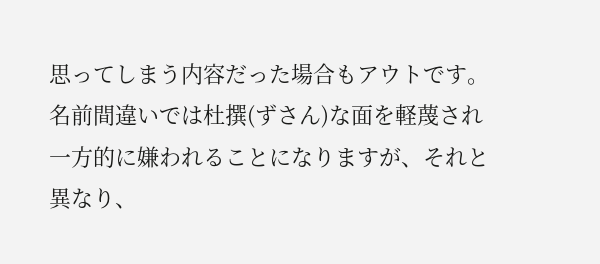思ってしまう内容だった場合もアウトです。名前間違いでは杜撰(ずさん)な面を軽蔑され一方的に嫌われることになりますが、それと異なり、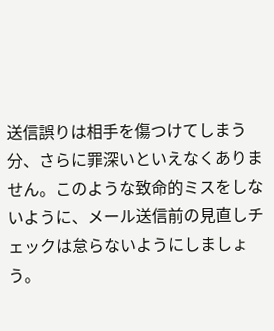送信誤りは相手を傷つけてしまう分、さらに罪深いといえなくありません。このような致命的ミスをしないように、メール送信前の見直しチェックは怠らないようにしましょう。